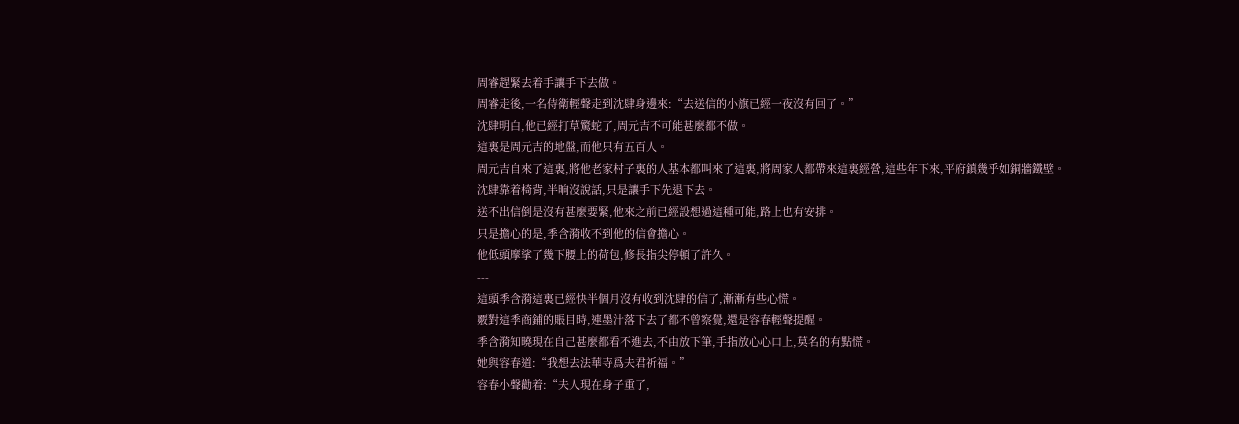周睿趕緊去着手讓手下去做。
周睿走後,一名侍衛輕聲走到沈肆身邊來:“去送信的小旗已經一夜沒有回了。”
沈肆明白,他已經打草驚蛇了,周元吉不可能甚麼都不做。
這裏是周元吉的地盤,而他只有五百人。
周元吉自來了這裏,將他老家村子裏的人基本都叫來了這裏,將周家人都帶來這裏經營,這些年下來,平府鎮幾乎如銅牆鐵壁。
沈肆靠着椅背,半晌沒說話,只是讓手下先退下去。
送不出信倒是沒有甚麼要緊,他來之前已經設想過這種可能,路上也有安排。
只是擔心的是,季含漪收不到他的信會擔心。
他低頭摩挲了幾下腰上的荷包,修長指尖停頓了許久。
---
這頭季含漪這裏已經快半個月沒有收到沈肆的信了,漸漸有些心慌。
覈對這季商鋪的賬目時,連墨汁落下去了都不曾察覺,還是容春輕聲提醒。
季含漪知曉現在自己甚麼都看不進去,不由放下筆,手指放心心口上,莫名的有點慌。
她與容春道:“我想去法華寺爲夫君祈福。”
容春小聲勸着:“夫人現在身子重了,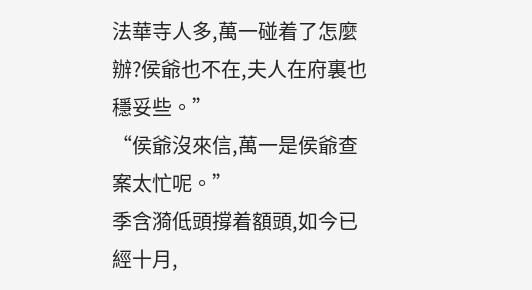法華寺人多,萬一碰着了怎麼辦?侯爺也不在,夫人在府裏也穩妥些。”
“侯爺沒來信,萬一是侯爺查案太忙呢。”
季含漪低頭撐着額頭,如今已經十月,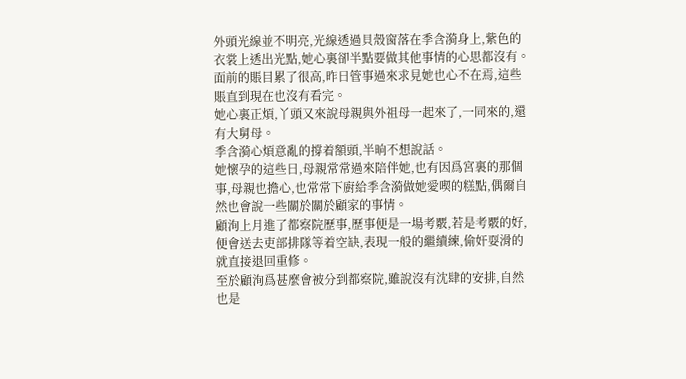外頭光線並不明亮,光線透過貝殼窗落在季含漪身上,紫色的衣裳上透出光點,她心裏卻半點要做其他事情的心思都沒有。
面前的賬目累了很高,昨日管事過來求見她也心不在焉,這些賬直到現在也沒有看完。
她心裏正煩,丫頭又來說母親與外祖母一起來了,一同來的,還有大舅母。
季含漪心煩意亂的撐着額頭,半晌不想說話。
她懷孕的這些日,母親常常過來陪伴她,也有因爲宮裏的那個事,母親也擔心,也常常下廚給季含漪做她愛喫的糕點,偶爾自然也會說一些關於關於顧家的事情。
顧洵上月進了都察院歷事,歷事便是一場考覈,若是考覈的好,便會送去吏部排隊等着空缺,表現一般的繼續練,偷奸耍滑的就直接退回重修。
至於顧洵爲甚麼會被分到都察院,雖說沒有沈肆的安排,自然也是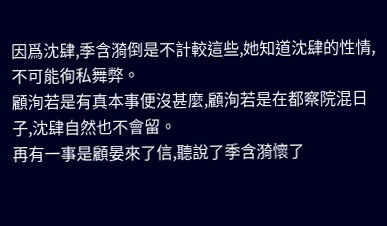因爲沈肆,季含漪倒是不計較這些,她知道沈肆的性情,不可能徇私舞弊。
顧洵若是有真本事便沒甚麼,顧洵若是在都察院混日子,沈肆自然也不會留。
再有一事是顧晏來了信,聽說了季含漪懷了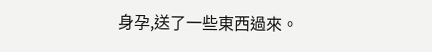身孕,送了一些東西過來。